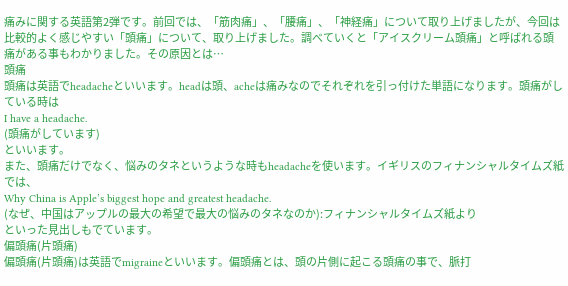痛みに関する英語第2弾です。前回では、「筋肉痛」、「腰痛」、「神経痛」について取り上げましたが、今回は比較的よく感じやすい「頭痛」について、取り上げました。調べていくと「アイスクリーム頭痛」と呼ばれる頭痛がある事もわかりました。その原因とは…
頭痛
頭痛は英語でheadacheといいます。headは頭、acheは痛みなのでそれぞれを引っ付けた単語になります。頭痛がしている時は
I have a headache.
(頭痛がしています)
といいます。
また、頭痛だけでなく、悩みのタネというような時もheadacheを使います。イギリスのフィナンシャルタイムズ紙では、
Why China is Apple’s biggest hope and greatest headache.
(なぜ、中国はアップルの最大の希望で最大の悩みのタネなのか):フィナンシャルタイムズ紙より
といった見出しもでています。
偏頭痛(片頭痛)
偏頭痛(片頭痛)は英語でmigraineといいます。偏頭痛とは、頭の片側に起こる頭痛の事で、脈打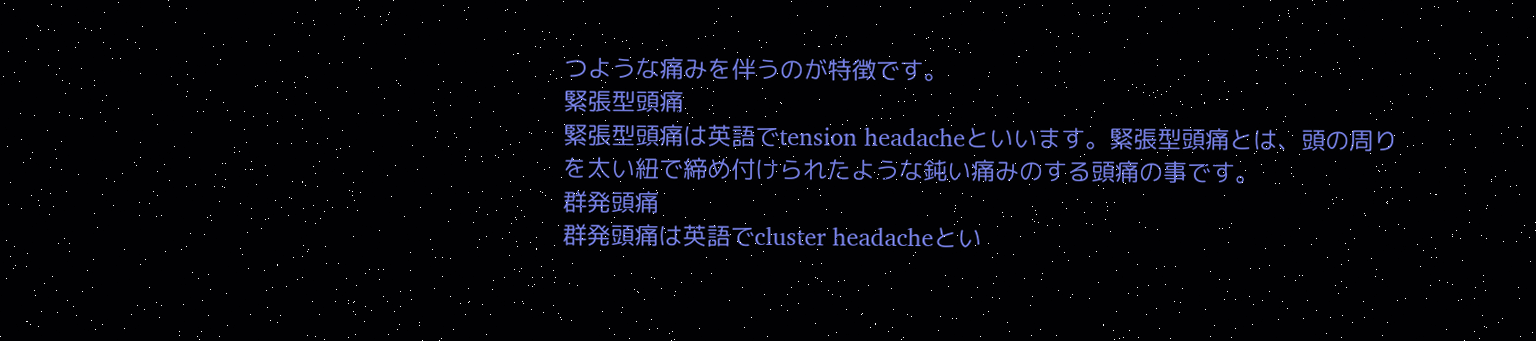つような痛みを伴うのが特徴です。
緊張型頭痛
緊張型頭痛は英語でtension headacheといいます。緊張型頭痛とは、頭の周りを太い紐で締め付けられたような鈍い痛みのする頭痛の事です。
群発頭痛
群発頭痛は英語でcluster headacheとい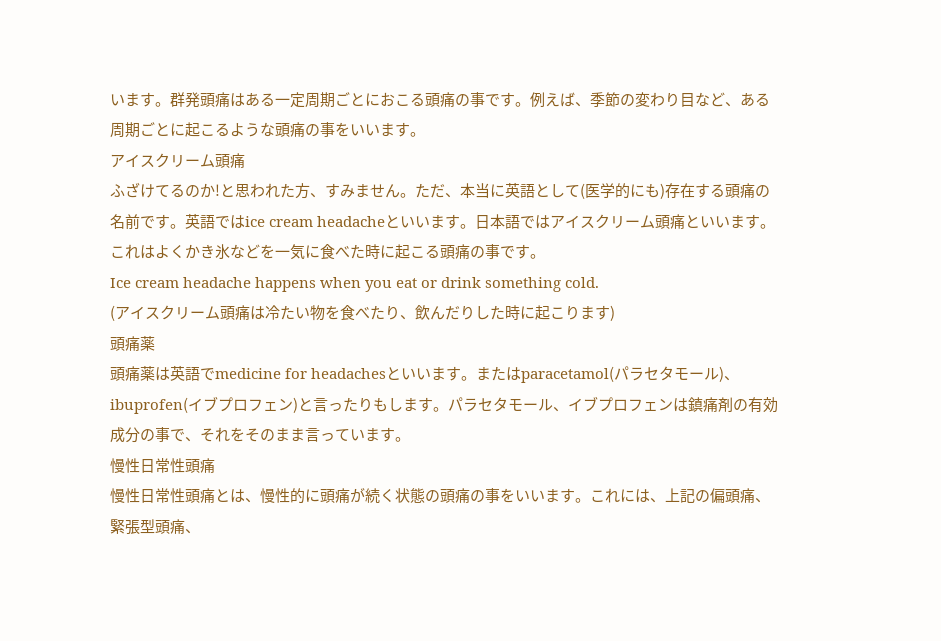います。群発頭痛はある一定周期ごとにおこる頭痛の事です。例えば、季節の変わり目など、ある周期ごとに起こるような頭痛の事をいいます。
アイスクリーム頭痛
ふざけてるのか!と思われた方、すみません。ただ、本当に英語として(医学的にも)存在する頭痛の名前です。英語ではice cream headacheといいます。日本語ではアイスクリーム頭痛といいます。これはよくかき氷などを一気に食べた時に起こる頭痛の事です。
Ice cream headache happens when you eat or drink something cold.
(アイスクリーム頭痛は冷たい物を食べたり、飲んだりした時に起こります)
頭痛薬
頭痛薬は英語でmedicine for headachesといいます。またはparacetamol(パラセタモール)、ibuprofen(イブプロフェン)と言ったりもします。パラセタモール、イブプロフェンは鎮痛剤の有効成分の事で、それをそのまま言っています。
慢性日常性頭痛
慢性日常性頭痛とは、慢性的に頭痛が続く状態の頭痛の事をいいます。これには、上記の偏頭痛、緊張型頭痛、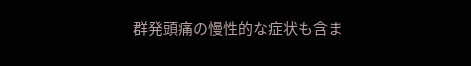群発頭痛の慢性的な症状も含ま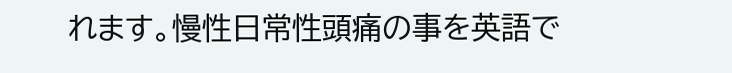れます。慢性日常性頭痛の事を英語で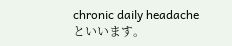chronic daily headacheといいます。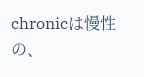chronicは慢性の、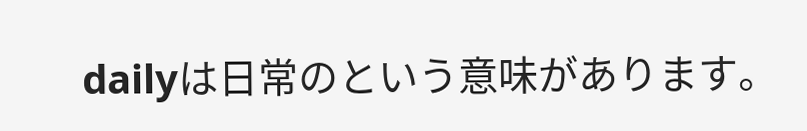dailyは日常のという意味があります。